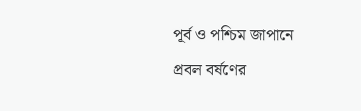পূর্ব ও পশ্চিম জাপানে প্রবল বর্ষণের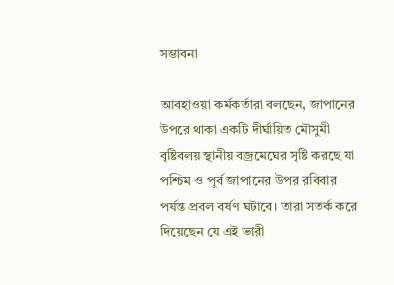সম্ভাবনা

আবহাওয়া কর্মকর্তারা বলছেন, জাপানের উপরে থাকা একটি দীর্ঘায়িত মৌসুমী বৃষ্টিবলয় স্থানীয় বজ্রমেঘের সৃষ্টি করছে যা পশ্চিম ও পূর্ব জাপানের উপর রবিবার পর্যন্ত প্রবল বর্ষণ ঘটাবে। তারা সতর্ক করে দিয়েছেন যে এই ভারী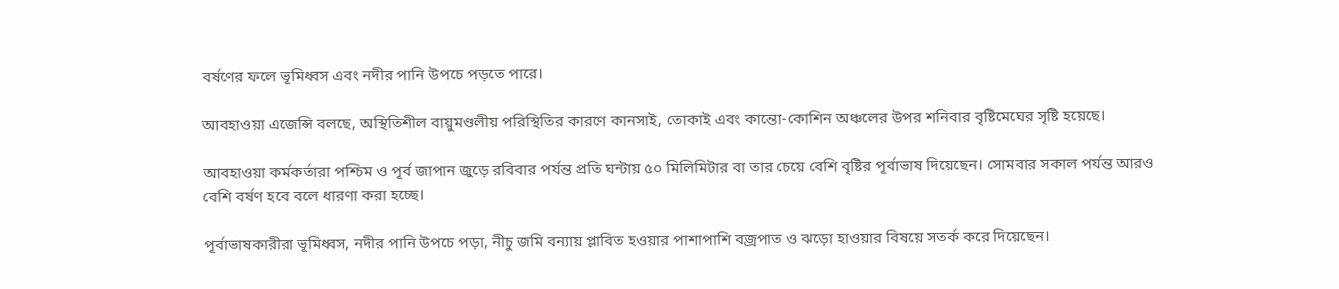বর্ষণের ফলে ভূমিধ্বস এবং নদীর পানি উপচে পড়তে পারে।

আবহাওয়া এজেন্সি বলছে, অস্থিতিশীল বায়ুমণ্ডলীয় পরিস্থিতির কারণে কানসাই, তোকাই এবং কান্তো-কোশিন অঞ্চলের উপর শনিবার বৃষ্টিমেঘের সৃষ্টি হয়েছে।

আবহাওয়া কর্মকর্তারা পশ্চিম ও পূর্ব জাপান জুড়ে রবিবার পর্যন্ত প্রতি ঘন্টায় ৫০ মিলিমিটার বা তার চেয়ে বেশি বৃষ্টির পূর্বাভাষ দিয়েছেন। সোমবার সকাল পর্যন্ত আরও বেশি বর্ষণ হবে বলে ধারণা করা হচ্ছে।

পূর্বাভাষকারীরা ভূমিধ্বস, নদীর পানি উপচে পড়া, নীচু জমি বন্যায় প্লাবিত হওয়ার পাশাপাশি বজ্রপাত ও ঝড়ো হাওয়ার বিষয়ে সতর্ক করে দিয়েছেন।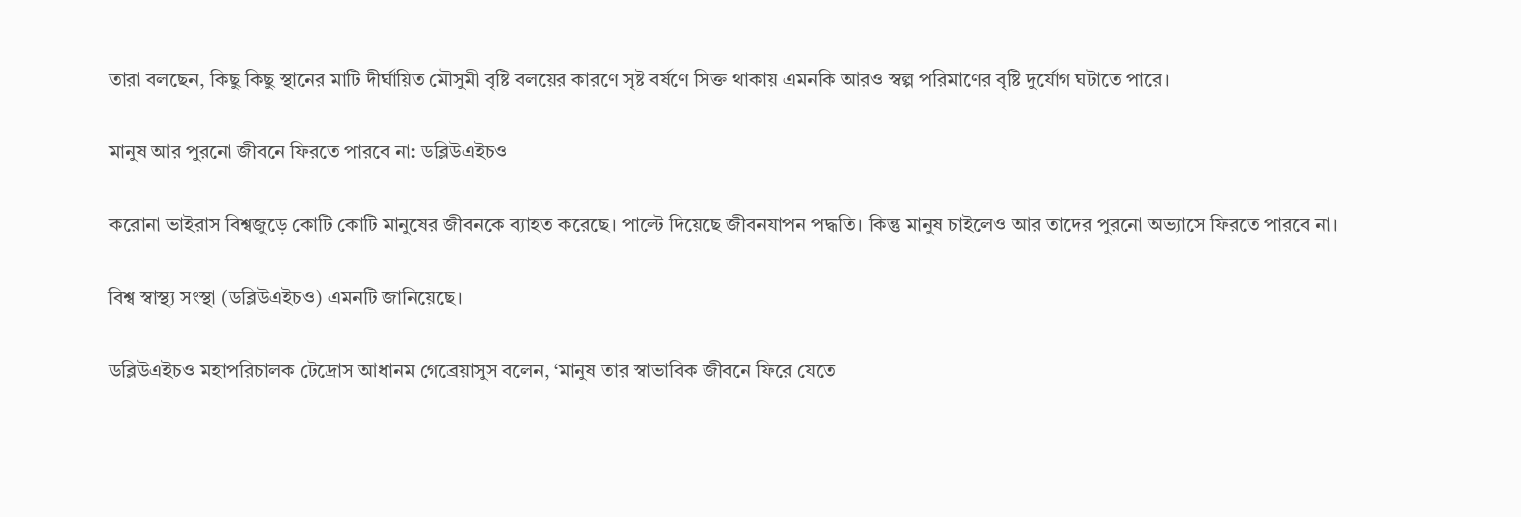তারা বলছেন, কিছু কিছু স্থানের মাটি দীর্ঘায়িত মৌসুমী বৃষ্টি বলয়ের কারণে সৃষ্ট বর্ষণে সিক্ত থাকায় এমনকি আরও স্বল্প পরিমাণের বৃষ্টি দুর্যোগ ঘটাতে পারে।

মানুষ আর পুরনো জীবনে ফিরতে পারবে না: ডব্লিউএইচও

করোনা ভাইরাস বিশ্বজুড়ে কোটি কোটি মানুষের জীবনকে ব্যাহত করেছে। পাল্টে দিয়েছে জীবনযাপন পদ্ধতি। কিন্তু মানুষ চাইলেও আর তাদের পুরনো অভ্যাসে ফিরতে পারবে না।

বিশ্ব স্বাস্থ্য সংস্থা (ডব্লিউএইচও) এমনটি জানিয়েছে।

ডব্লিউএইচও মহাপরিচালক টেদ্রোস আধানম গেব্রেয়াসুস বলেন, ‘মানুষ তার স্বাভাবিক জীবনে ফিরে যেতে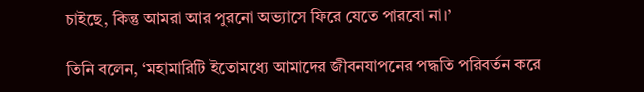চাইছে, কিন্তু আমরা আর পুরনো অভ্যাসে ফিরে যেতে পারবো না।’

তিনি বলেন, ‘মহামারিটি ইতোমধ্যে আমাদের জীবনযাপনের পদ্ধতি পরিবর্তন করে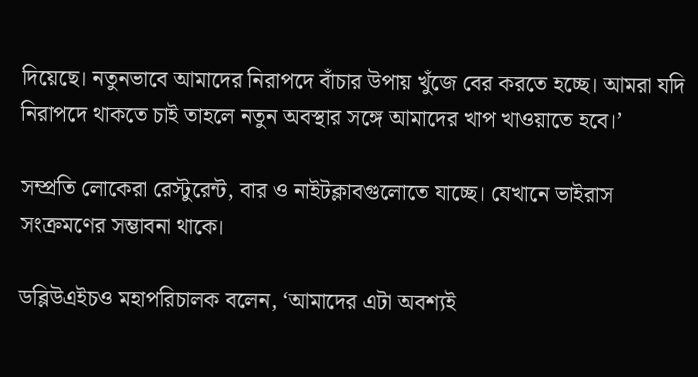দিয়েছে। নতুনভাবে আমাদের নিরাপদে বাঁচার উপায় খুঁজে বের করতে হচ্ছে। আমরা যদি নিরাপদে থাকতে চাই তাহলে নতুন অবস্থার সঙ্গে আমাদের খাপ খাওয়াতে হবে।’

সম্প্রতি লোকেরা রেস্টুরেন্ট, বার ও নাইটক্লাবগুলোতে যাচ্ছে। যেখানে ভাইরাস সংক্রমণের সম্ভাবনা থাকে।

ডব্লিউএইচও মহাপরিচালক বলেন, ‘আমাদের এটা অবশ্যই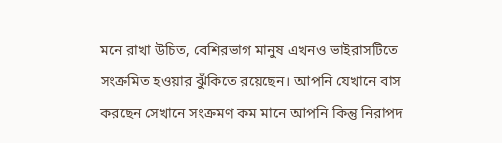মনে রাখা উচিত, বেশিরভাগ মানুষ এখনও ভাইরাসটিতে সংক্রমিত হওয়ার ঝুঁকিতে রয়েছেন। আপনি যেখানে বাস করছেন সেখানে সংক্রমণ কম মানে আপনি কিন্তু নিরাপদ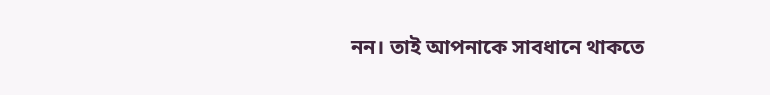নন। তাই আপনাকে সাবধানে থাকতে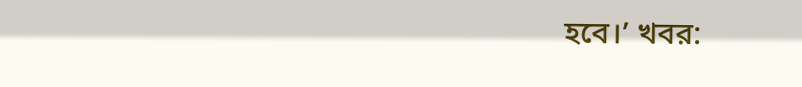হবে।’ খবর: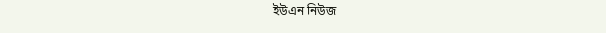ইউএন নিউজ